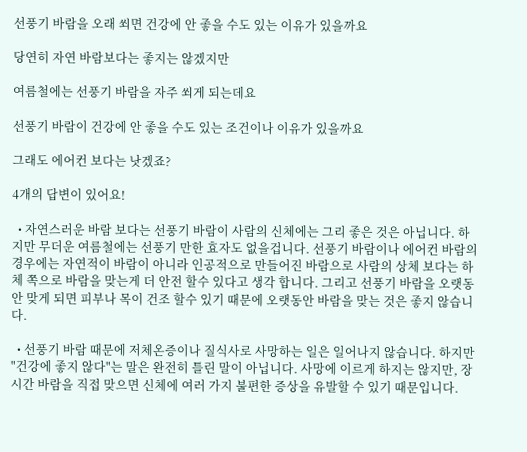선풍기 바람을 오래 쐬면 건강에 안 좋을 수도 있는 이유가 있을까요

당연히 자연 바람보다는 좋지는 않겠지만

여름철에는 선풍기 바람을 자주 쐬게 되는데요

선풍기 바람이 건강에 안 좋을 수도 있는 조건이나 이유가 있을까요

그래도 에어컨 보다는 낫겠죠?

4개의 답변이 있어요!

  • 자연스러운 바람 보다는 선풍기 바람이 사람의 신체에는 그리 좋은 것은 아닙니다. 하지만 무더운 여름철에는 선풍기 만한 효자도 없을겁니다. 선풍기 바람이나 에어컨 바람의 경우에는 자연적이 바람이 아니라 인공적으로 만들어진 바람으로 사람의 상체 보다는 하체 쪽으로 바람을 맞는게 더 안전 할수 있다고 생각 합니다. 그리고 선풍기 바람을 오랫동안 맞게 되면 피부나 목이 건조 할수 있기 때문에 오랫동안 바람을 맞는 것은 좋지 않습니다.

  • 선풍기 바람 때문에 저체온증이나 질식사로 사망하는 일은 일어나지 않습니다. 하지만 "건강에 좋지 않다"는 말은 완전히 틀린 말이 아닙니다. 사망에 이르게 하지는 않지만, 장시간 바람을 직접 맞으면 신체에 여러 가지 불편한 증상을 유발할 수 있기 때문입니다.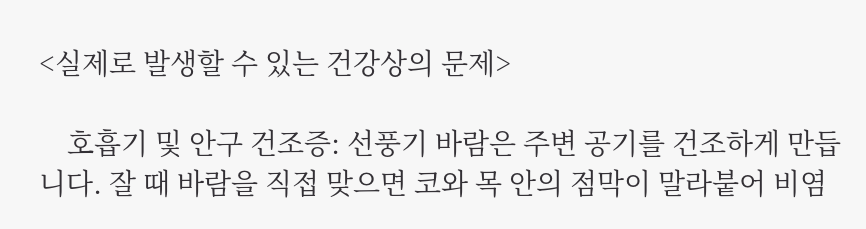<실제로 발생할 수 있는 건강상의 문제>

    호흡기 및 안구 건조증: 선풍기 바람은 주변 공기를 건조하게 만듭니다. 잘 때 바람을 직접 맞으면 코와 목 안의 점막이 말라붙어 비염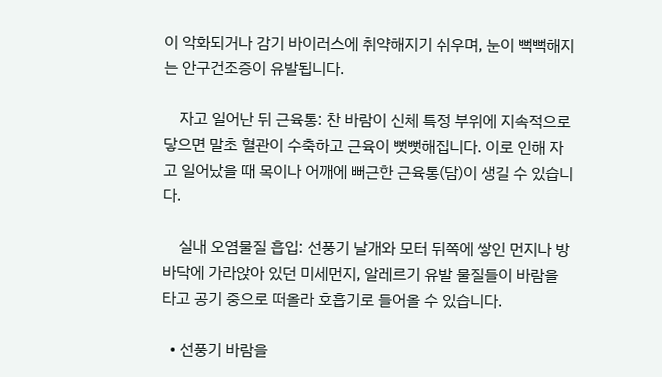이 악화되거나 감기 바이러스에 취약해지기 쉬우며, 눈이 뻑뻑해지는 안구건조증이 유발됩니다.

    자고 일어난 뒤 근육통: 찬 바람이 신체 특정 부위에 지속적으로 닿으면 말초 혈관이 수축하고 근육이 뻣뻣해집니다. 이로 인해 자고 일어났을 때 목이나 어깨에 뻐근한 근육통(담)이 생길 수 있습니다.

    실내 오염물질 흡입: 선풍기 날개와 모터 뒤쪽에 쌓인 먼지나 방바닥에 가라앉아 있던 미세먼지, 알레르기 유발 물질들이 바람을 타고 공기 중으로 떠올라 호흡기로 들어올 수 있습니다.

  • 선풍기 바람을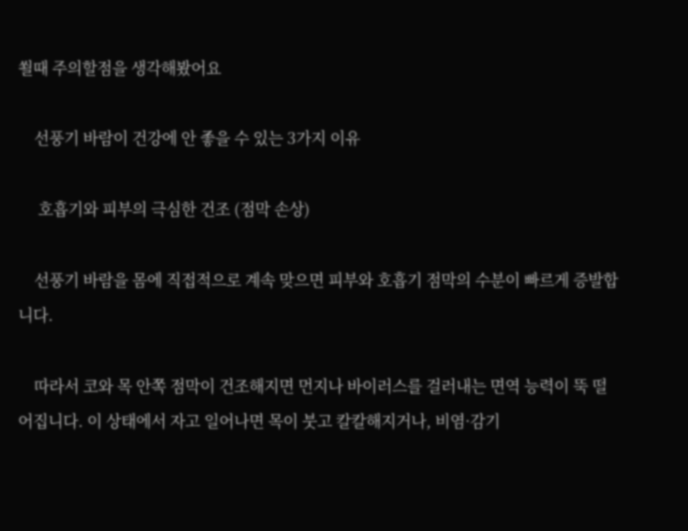쐴때 주의할점을 생각해봤어요

    선풍기 바람이 건강에 안 좋을 수 있는 3가지 이유

     호흡기와 피부의 극심한 건조 (점막 손상)

    선풍기 바람을 몸에 직접적으로 계속 맞으면 피부와 호흡기 점막의 수분이 빠르게 증발합니다.

    따라서 코와 목 안쪽 점막이 건조해지면 먼지나 바이러스를 걸러내는 면역 능력이 뚝 떨어집니다. 이 상태에서 자고 일어나면 목이 붓고 칼칼해지거나, 비염·감기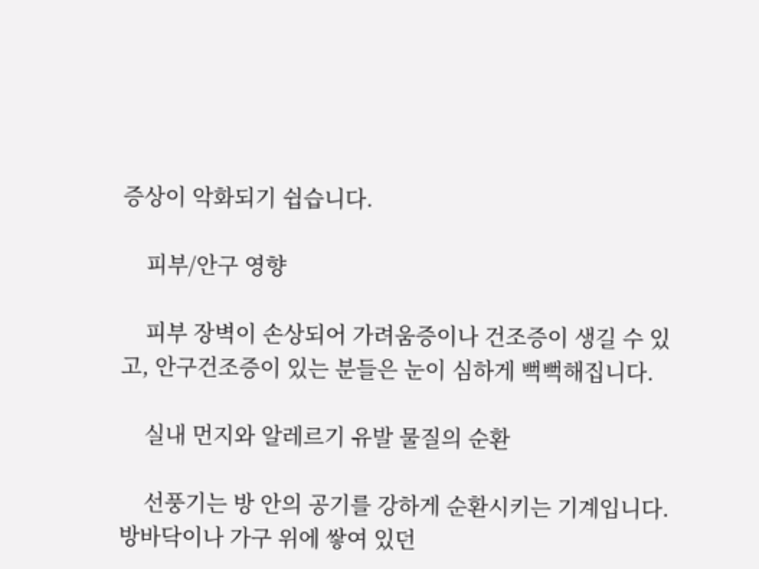증상이 악화되기 쉽습니다.

    피부/안구 영향

    피부 장벽이 손상되어 가려움증이나 건조증이 생길 수 있고, 안구건조증이 있는 분들은 눈이 심하게 뻑뻑해집니다.

    실내 먼지와 알레르기 유발 물질의 순환

    선풍기는 방 안의 공기를 강하게 순환시키는 기계입니다. 방바닥이나 가구 위에 쌓여 있던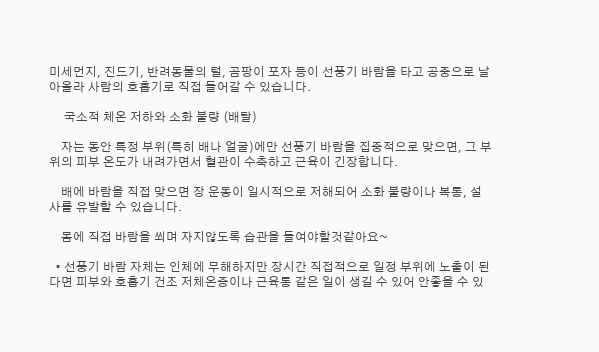미세먼지, 진드기, 반려동물의 털, 곰팡이 포자 등이 선풍기 바람을 타고 공중으로 날아올라 사람의 호흡기로 직접 들어갈 수 있습니다.

     국소적 체온 저하와 소화 불량 (배탈)

    자는 동안 특정 부위(특히 배나 얼굴)에만 선풍기 바람을 집중적으로 맞으면, 그 부위의 피부 온도가 내려가면서 혈관이 수축하고 근육이 긴장합니다.

    배에 바람을 직접 맞으면 장 운동이 일시적으로 저해되어 소화 불량이나 복통, 설사를 유발할 수 있습니다.

    몸에 직접 바람을 쐬며 자지않도록 습관을 들여야할것같아요~

  • 선풍기 바람 자체는 인체에 무해하지만 장시간 직접적으로 일정 부위에 노출이 된다면 피부와 호흡기 건조 저체온증이나 근육통 같은 일이 생길 수 있어 안좋을 수 있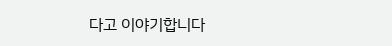다고 이야기합니다